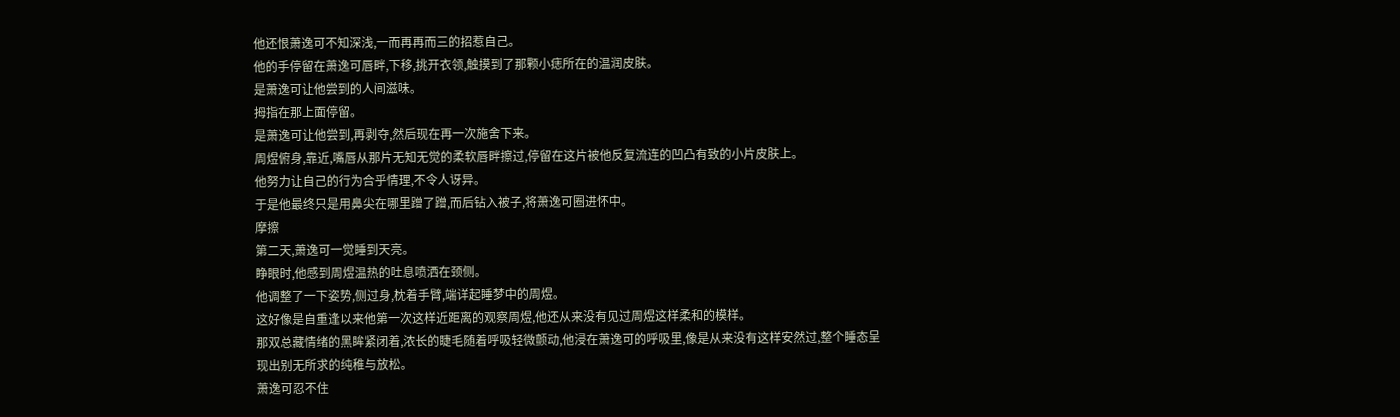他还恨萧逸可不知深浅,一而再再而三的招惹自己。
他的手停留在萧逸可唇畔,下移,挑开衣领,触摸到了那颗小痣所在的温润皮肤。
是萧逸可让他尝到的人间滋味。
拇指在那上面停留。
是萧逸可让他尝到,再剥夺,然后现在再一次施舍下来。
周煜俯身,靠近,嘴唇从那片无知无觉的柔软唇畔擦过,停留在这片被他反复流连的凹凸有致的小片皮肤上。
他努力让自己的行为合乎情理,不令人讶异。
于是他最终只是用鼻尖在哪里蹭了蹭,而后钻入被子,将萧逸可圈进怀中。
摩擦
第二天,萧逸可一觉睡到天亮。
睁眼时,他感到周煜温热的吐息喷洒在颈侧。
他调整了一下姿势,侧过身,枕着手臂,端详起睡梦中的周煜。
这好像是自重逢以来他第一次这样近距离的观察周煜,他还从来没有见过周煜这样柔和的模样。
那双总藏情绪的黑眸紧闭着,浓长的睫毛随着呼吸轻微颤动,他浸在萧逸可的呼吸里,像是从来没有这样安然过,整个睡态呈现出别无所求的纯稚与放松。
萧逸可忍不住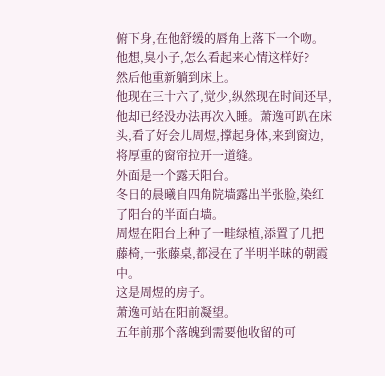俯下身,在他舒缓的唇角上落下一个吻。
他想,臭小子,怎么看起来心情这样好?
然后他重新躺到床上。
他现在三十六了,觉少,纵然现在时间还早,他却已经没办法再次入睡。萧逸可趴在床头,看了好会儿周煜,撑起身体,来到窗边,将厚重的窗帘拉开一道缝。
外面是一个露天阳台。
冬日的晨曦自四角院墙露出半张脸,染红了阳台的半面白墙。
周煜在阳台上种了一畦绿植,添置了几把藤椅,一张藤桌,都浸在了半明半昧的朝霞中。
这是周煜的房子。
萧逸可站在阳前凝望。
五年前那个落魄到需要他收留的可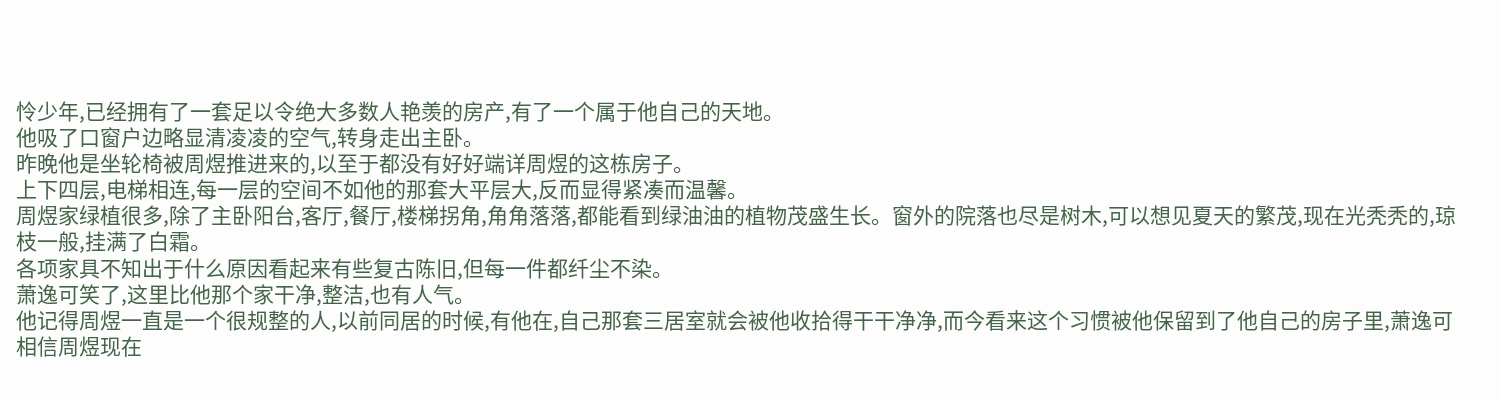怜少年,已经拥有了一套足以令绝大多数人艳羡的房产,有了一个属于他自己的天地。
他吸了口窗户边略显清凌凌的空气,转身走出主卧。
昨晚他是坐轮椅被周煜推进来的,以至于都没有好好端详周煜的这栋房子。
上下四层,电梯相连,每一层的空间不如他的那套大平层大,反而显得紧凑而温馨。
周煜家绿植很多,除了主卧阳台,客厅,餐厅,楼梯拐角,角角落落,都能看到绿油油的植物茂盛生长。窗外的院落也尽是树木,可以想见夏天的繁茂,现在光秃秃的,琼枝一般,挂满了白霜。
各项家具不知出于什么原因看起来有些复古陈旧,但每一件都纤尘不染。
萧逸可笑了,这里比他那个家干净,整洁,也有人气。
他记得周煜一直是一个很规整的人,以前同居的时候,有他在,自己那套三居室就会被他收拾得干干净净,而今看来这个习惯被他保留到了他自己的房子里,萧逸可相信周煜现在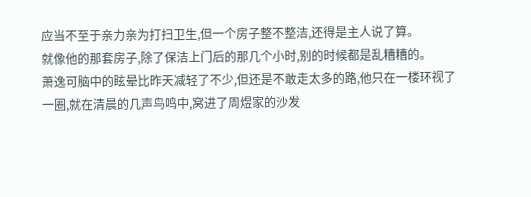应当不至于亲力亲为打扫卫生,但一个房子整不整洁,还得是主人说了算。
就像他的那套房子,除了保洁上门后的那几个小时,别的时候都是乱糟糟的。
萧逸可脑中的眩晕比昨天减轻了不少,但还是不敢走太多的路,他只在一楼环视了一圈,就在清晨的几声鸟鸣中,窝进了周煜家的沙发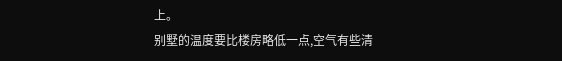上。
别墅的温度要比楼房略低一点,空气有些清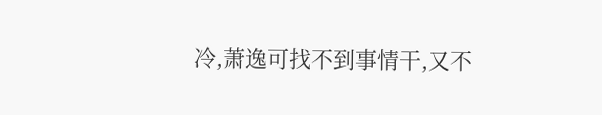冷,萧逸可找不到事情干,又不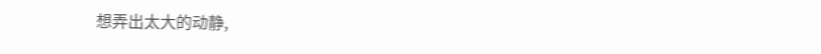想弄出太大的动静,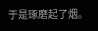于是琢磨起了烟。